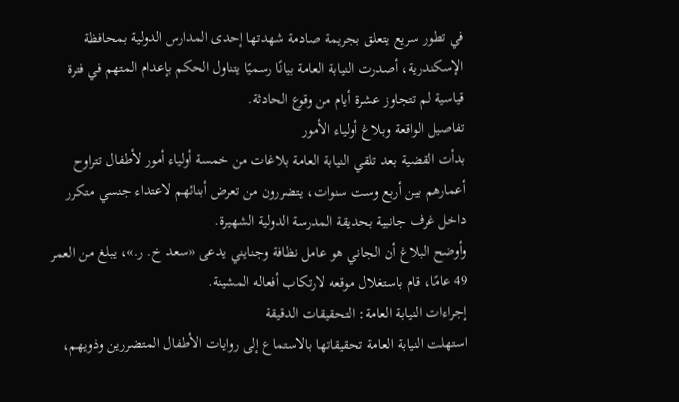في تطور سريع يتعلق بجريمة صادمة شهدتها إحدى المدارس الدولية بمحافظة الإسكندرية، أصدرت النيابة العامة بيانًا رسميًا يتناول الحكم بإعدام المتهم في فترة قياسية لم تتجاوز عشرة أيام من وقوع الحادثة.
تفاصيل الواقعة وبلاغ أولياء الأمور
بدأت القضية بعد تلقي النيابة العامة بلاغات من خمسة أولياء أمور لأطفال تتراوح أعمارهم بين أربع وست سنوات، يتضررون من تعرض أبنائهم لاعتداء جنسي متكرر داخل غرف جانبية بحديقة المدرسة الدولية الشهيرة.
وأوضح البلاغ أن الجاني هو عامل نظافة وجنايني يدعى «سعد خ. ر.»، يبلغ من العمر 49 عامًا، قام باستغلال موقعه لارتكاب أفعاله المشينة.
إجراءات النيابة العامة: التحقيقات الدقيقة
استهلت النيابة العامة تحقيقاتها بالاستماع إلى روايات الأطفال المتضررين وذويهم،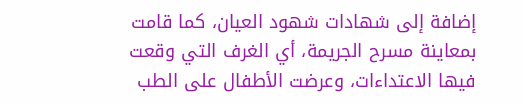إضافة إلى شهادات شهود العيان، كما قامت بمعاينة مسرح الجريمة، أي الغرف التي وقعت فيها الاعتداءات، وعرضت الأطفال على الطب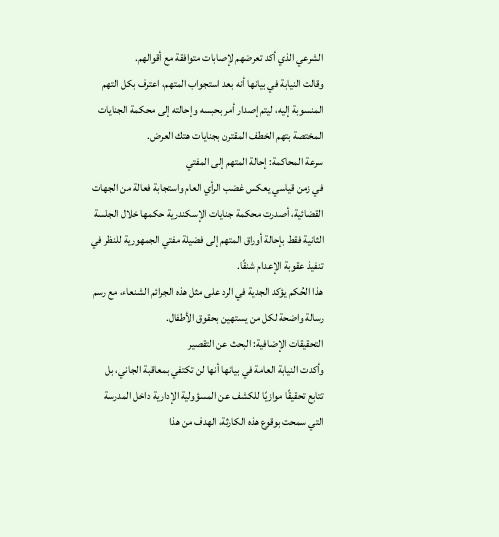الشرعي الذي أكد تعرضهم لإصابات متوافقة مع أقوالهم.
وقالت النيابة في بيانها أنه بعد استجواب المتهم، اعترف بكل التهم المنسوبة إليه، ليتم إصدار أمر بحبسه وإحالته إلى محكمة الجنايات المختصة بتهم الخطف المقترن بجنايات هتك العرض.
سرعة المحاكمة: إحالة المتهم إلى المفتي
في زمن قياسي يعكس غضب الرأي العام واستجابة فعالة من الجهات القضائية، أصدرت محكمة جنايات الإسكندرية حكمها خلال الجلسة الثانية فقط بإحالة أوراق المتهم إلى فضيلة مفتي الجمهورية للنظر في تنفيذ عقوبة الإعدام شنقًا.
هذا الحُكم يؤكد الجدية في الرد على مثل هذه الجرائم الشنعاء، مع رسم رسالة واضحة لكل من يستهين بحقوق الأطفال.
التحقيقات الإضافية: البحث عن التقصير
وأكدت النيابة العامة في بيانها أنها لن تكتفي بمعاقبة الجاني، بل تتابع تحقيقًا موازيًا للكشف عن المسؤولية الإدارية داخل المدرسة التي سمحت بوقوع هذه الكارثة، الهدف من هذا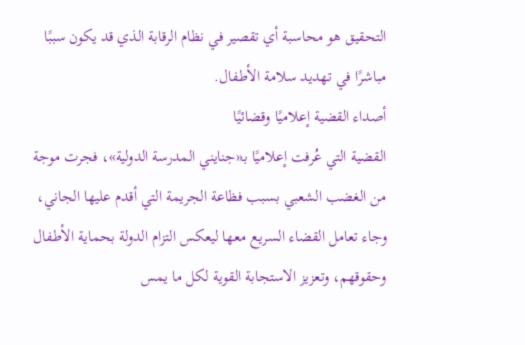التحقيق هو محاسبة أي تقصير في نظام الرقابة الذي قد يكون سببًا مباشرًا في تهديد سلامة الأطفال.
أصداء القضية إعلاميًا وقضائيًا
القضية التي عُرفت إعلاميًا بـ«جنايني المدرسة الدولية»، فجرت موجة من الغضب الشعبي بسبب فظاعة الجريمة التي أقدم عليها الجاني، وجاء تعامل القضاء السريع معها ليعكس التزام الدولة بحماية الأطفال وحقوقهم، وتعزيز الاستجابة القوية لكل ما يمس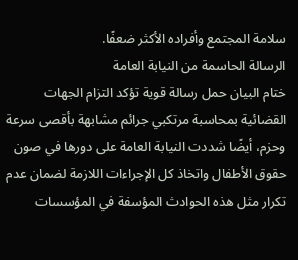سلامة المجتمع وأفراده الأكثر ضعفًا.
الرسالة الحاسمة من النيابة العامة
ختام البيان حمل رسالة قوية تؤكد التزام الجهات القضائية بمحاسبة مرتكبي جرائم مشابهة بأقصى سرعة وحزم، أيضًا شددت النيابة العامة على دورها في صون حقوق الأطفال واتخاذ كل الإجراءات اللازمة لضمان عدم تكرار مثل هذه الحوادث المؤسفة في المؤسسات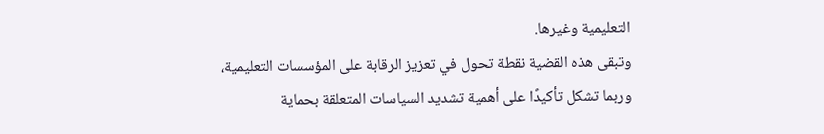التعليمية وغيرها.
وتبقى هذه القضية نقطة تحول في تعزيز الرقابة على المؤسسات التعليمية، وربما تشكل تأكيدًا على أهمية تشديد السياسات المتعلقة بحماية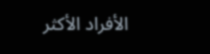الأفراد الأكثر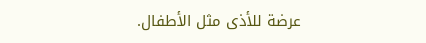عرضة للأذى مثل الأطفال.